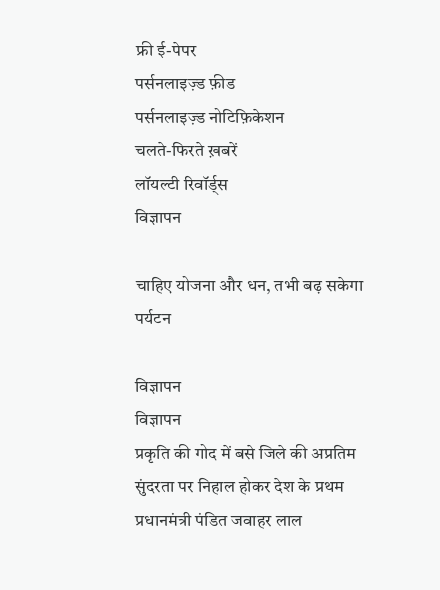फ्री ई-पेपर
पर्सनलाइज़्ड फ़ीड
पर्सनलाइज़्ड नोटिफ़िकेशन
चलते-फिरते ख़बरें
लॉयल्टी रिवॉर्ड्स
विज्ञापन

चाहिए योजना और धन, तभी बढ़ सकेगा पर्यटन

विज्ञापन
विज्ञापन
प्रकृति की गोद में बसे जिले की अप्रतिम सुंदरता पर निहाल होकर देश के प्रथम प्रधानमंत्री पंडित जवाहर लाल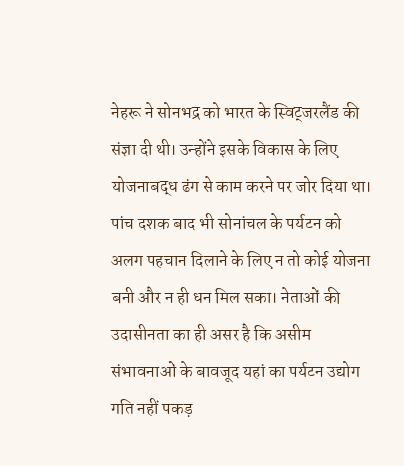नेहरू ने सोनभद्र को भारत के स्विट्जरलैंड की संज्ञा दी थी। उन्होंने इसके विकास के लिए योजनाबद्ध ढंग से काम करने पर जोर दिया था। पांच दशक बाद भी सोनांचल के पर्यटन को अलग पहचान दिलाने के लिए न तो कोई योजना बनी और न ही धन मिल सका। नेताओं की उदासीनता का ही असर है कि असीम संभावनाओं के बावजूद यहां का पर्यटन उद्योग गति नहीं पकड़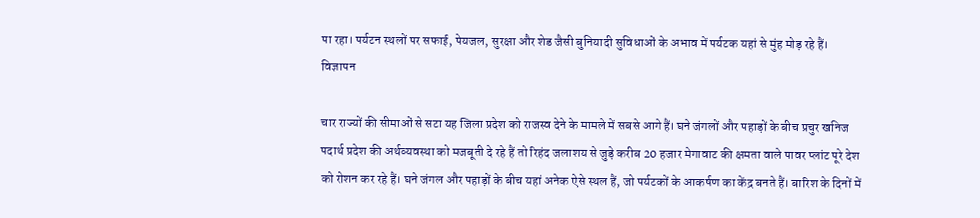पा रहा। पर्यटन स्थलों पर सफाई, पेयजल, सुरक्षा और शेड जैसी बुनियादी सुविधाओं के अभाव में पर्यटक यहां से मुंह मोड़ रहे हैं।
विज्ञापन

चार राज्यों की सीमाओं से सटा यह जिला प्रदेश को राजस्व देने के मामले में सबसे आगे हैं। घने जंगलों और पहाड़ों के बीच प्रचुर खनिज पदार्थ प्रदेश की अर्थव्यवस्था को मजबूती दे रहे हैं तो रिहंद जलाशय से जुड़े करीब 20 हजार मेगावाट की क्षमता वाले पावर प्लांट पूरे देश को रोशन कर रहे हैं। घने जंगल और पहाड़ों के बीच यहां अनेक ऐसे स्थल हैं, जो पर्यटकों के आकर्षण का केंद्र बनते हैं। बारिश के दिनों में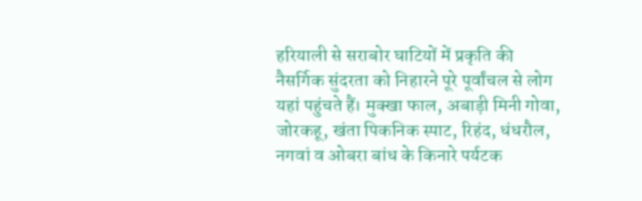हरियाली से सराबोर घाटियों में प्रकृति की नैसर्गिक सुंदरता को निहारने पूरे पूर्वांचल से लोग यहां पहुंचते हैं। मुक्खा फाल, अबाड़ी मिनी गोवा, जोरकहू, खंता पिकनिक स्पाट, रिहंद, धंधरौल, नगवां व ओबरा बांध के किनारे पर्यटक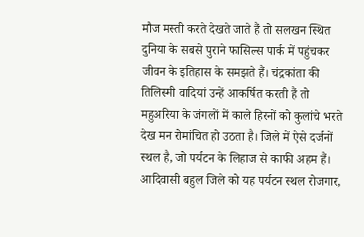मौज मस्ती करते देखते जाते हैं तो सलखन स्थित दुनिया के सबसे पुराने फासिल्स पार्क में पहुंचकर जीवन के इतिहास के समझते हैं। चंद्रकांता की तिलिस्मी वादियां उन्हें आकर्षित करती हैं तो महुअरिया के जंगलों में काले हिरनों को कुलांचे भरते देख मन रोमांचित हो उठता है। जिले में ऐसे दर्जनों स्थल है, जो पर्यटन के लिहाज से काफी अहम हैं। आदिवासी बहुल जिले को यह पर्यटन स्थल रोजगार,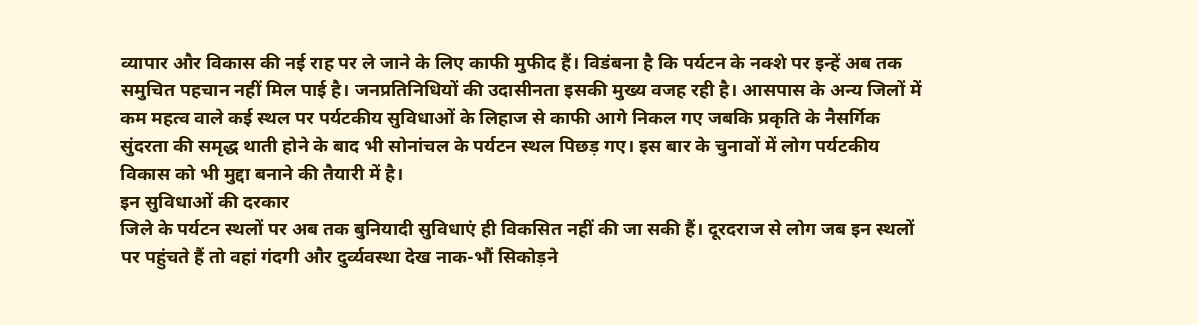व्यापार और विकास की नई राह पर ले जाने के लिए काफी मुफीद हैं। विडंबना है कि पर्यटन के नक्शे पर इन्हें अब तक समुचित पहचान नहीं मिल पाई है। जनप्रतिनिधियों की उदासीनता इसकी मुख्य वजह रही है। आसपास के अन्य जिलों में कम महत्व वाले कई स्थल पर पर्यटकीय सुविधाओं के लिहाज से काफी आगे निकल गए जबकि प्रकृति के नैसर्गिक सुंदरता की समृद्ध थाती होने के बाद भी सोनांचल के पर्यटन स्थल पिछड़ गए। इस बार के चुनावों में लोग पर्यटकीय विकास को भी मुद्दा बनाने की तैयारी में है।
इन सुविधाओं की दरकार
जिले के पर्यटन स्थलों पर अब तक बुनियादी सुविधाएं ही विकसित नहीं की जा सकी हैं। दूरदराज से लोग जब इन स्थलों पर पहुंचते हैं तो वहां गंदगी और दुर्व्यवस्था देख नाक-भौं सिकोड़ने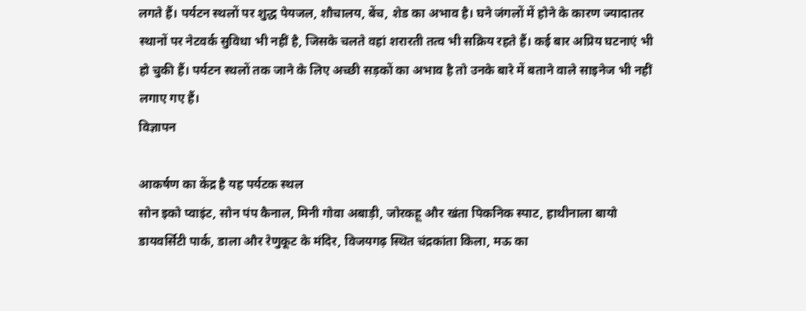लगते हैं। पर्यटन स्थलों पर शुद्ध पेयजल, शौचालय, बेंच, शेड का अभाव है। घने जंगलों में होने के कारण ज्यादातर स्थानों पर नेटवर्क सुविधा भी नहीं है, जिसके चलते वहां शरारती तत्व भी सक्रिय रहते हैं। कई बार अप्रिय घटनाएं भी हो चुकी हैं। पर्यटन स्थलों तक जाने के लिए अच्छी सड़कों का अभाव है तो उनके बारे में बताने वाले साइनेज भी नहीं लगाए गए हैं।
विज्ञापन

आकर्षण का केंद्र है यह पर्यटक स्थल
सोन इको प्वाइंट, सोन पंप कैनाल, मिनी गोवा अबाड़ी, जोरकहू और खंता पिकनिक स्पाट, हाथीनाला बायो डायवर्सिटी पार्क, डाला और रेणुकूट के मंदिर, विजयगढ़ स्थित चंद्रकांता किला, मऊ का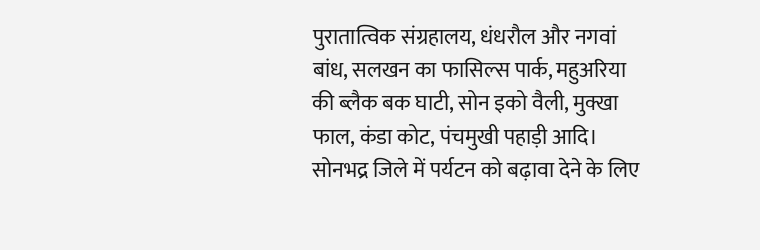पुरातात्विक संग्रहालय, धंधरौल और नगवां बांध, सलखन का फासिल्स पार्क, महुअरिया की ब्लैक बक घाटी, सोन इको वैली, मुक्खा फाल, कंडा कोट, पंचमुखी पहाड़ी आदि।
सोनभद्र जिले में पर्यटन को बढ़ावा देने के लिए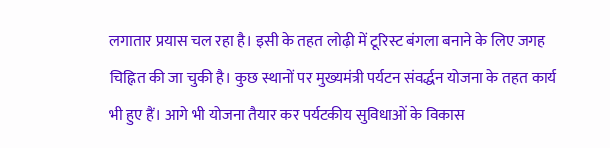लगातार प्रयास चल रहा है। इसी के तहत लोढ़ी में टूरिस्ट बंगला बनाने के लिए जगह चिह्नित की जा चुकी है। कुछ स्थानों पर मुख्यमंत्री पर्यटन संवर्द्धन योजना के तहत कार्य भी हुए हैं। आगे भी योजना तैयार कर पर्यटकीय सुविधाओं के विकास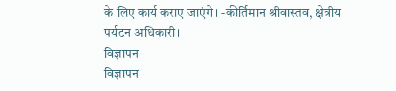के लिए कार्य कराए जाएंगे। -कीर्तिमान श्रीवास्तव, क्षेत्रीय पर्यटन अधिकारी।
विज्ञापन
विज्ञापन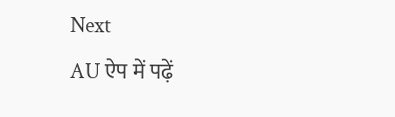Next
AU ऐप में पढ़ें